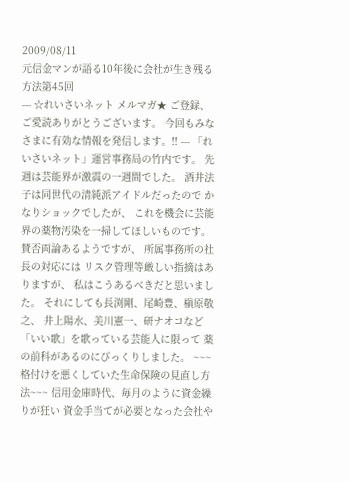2009/08/11
元信金マンが語る10年後に会社が生き残る方法第45回
--- ☆れいさいネット メルマガ★ ご登録、ご愛読ありがとうございます。 今回もみなさまに有効な情報を発信します。!! --- 「れいさいネット」運営事務局の竹内です。 先週は芸能界が激震の一週間でした。 酒井法子は同世代の清純派アイドルだったので かなりショックでしたが、 これを機会に芸能界の薬物汚染を一掃してほしいものです。 賛否両論あるようですが、 所属事務所の社長の対応には リスク管理等厳しい指摘はありますが、 私はこうあるべきだと思いました。 それにしても長渕剛、尾崎豊、槇原敬之、 井上陽水、美川憲一、研ナオコなど 「いい歌」を歌っている芸能人に限って 薬の前科があるのにびっくりしました。 ~~~格付けを悪くしていた生命保険の見直し方法~~~ 信用金庫時代、毎月のように資金繰りが狂い 資金手当てが必要となった会社や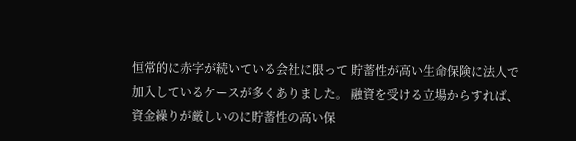恒常的に赤字が続いている会社に限って 貯蓄性が高い生命保険に法人で加入しているケースが多くありました。 融資を受ける立場からすれば、 資金繰りが厳しいのに貯蓄性の高い保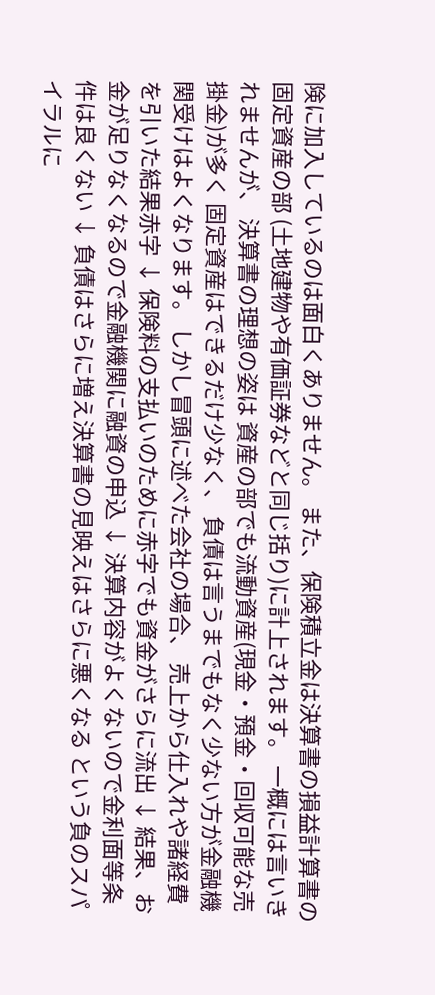険に加入しているのは面白くありません。 また、保険積立金は決算書の損益計算書の固定資産の部 (土地建物や有価証券などと同じ括り)に計上されます。 一概には言いきれませんが、 決算書の理想の姿は 資産の部でも流動資産(現金・預金・回収可能な売掛金)が多く 固定資産はできるだけ少なく、 負債は言うまでもなく少ない方が金融機関受けはよくなります。 しかし冒頭に述べた会社の場合、 売上から仕入れや諸経費を引いた結果赤字 ↓ 保険料の支払いのために赤字でも資金がさらに流出 ↓ 結果、お金が足りなくなるので金融機関に融資の申込 ↓ 決算内容がよくないので金利面等条件は良くない ↓ 負債はさらに増え決算書の見映えはさらに悪くなる という負のスパイラルに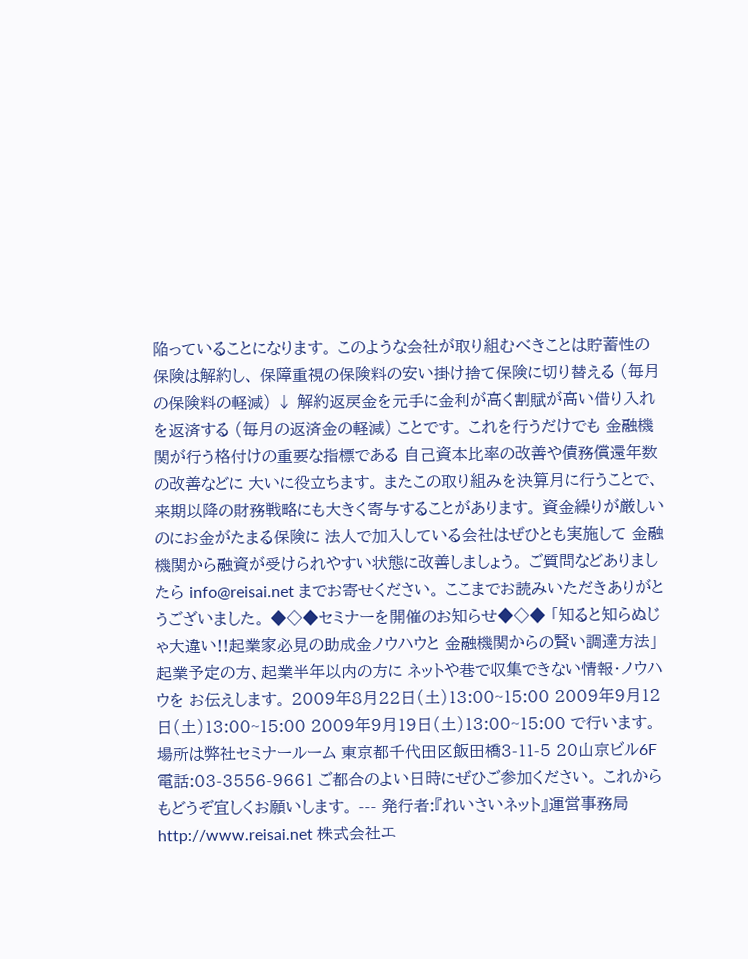陥っていることになります。 このような会社が取り組むべきことは貯蓄性の保険は解約し、 保障重視の保険料の安い掛け捨て保険に切り替える (毎月の保険料の軽減) ↓ 解約返戻金を元手に金利が高く割賦が高い借り入れを返済する (毎月の返済金の軽減) ことです。 これを行うだけでも 金融機関が行う格付けの重要な指標である 自己資本比率の改善や債務償還年数の改善などに 大いに役立ちます。 またこの取り組みを決算月に行うことで、 来期以降の財務戦略にも大きく寄与することがあります。 資金繰りが厳しいのにお金がたまる保険に 法人で加入している会社はぜひとも実施して 金融機関から融資が受けられやすい状態に改善しましょう。 ご質問などありましたら info@reisai.net までお寄せください。 ここまでお読みいただきありがとうございました。 ◆◇◆セミナーを開催のお知らせ◆◇◆ 「知ると知らぬじゃ大違い!!起業家必見の助成金ノウハウと 金融機関からの賢い調達方法」 起業予定の方、起業半年以内の方に ネットや巷で収集できない情報・ノウハウを お伝えします。 2009年8月22日(土)13:00~15:00 2009年9月12日(土)13:00~15:00 2009年9月19日(土)13:00~15:00 で行います。 場所は弊社セミナールーム 東京都千代田区飯田橋3-11-5 20山京ビル6F 電話:03-3556-9661 ご都合のよい日時にぜひご参加ください。 これからもどうぞ宜しくお願いします。 --- 発行者:『れいさいネット』運営事務局 http://www.reisai.net 株式会社エ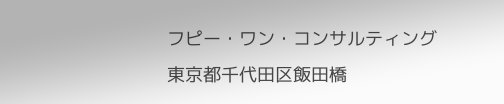フピー・ワン・コンサルティング 東京都千代田区飯田橋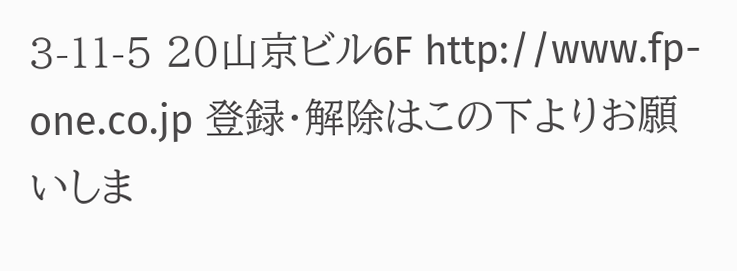3-11-5 20山京ビル6F http://www.fp-one.co.jp 登録・解除はこの下よりお願いしま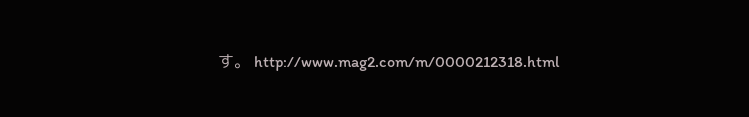す。 http://www.mag2.com/m/0000212318.html